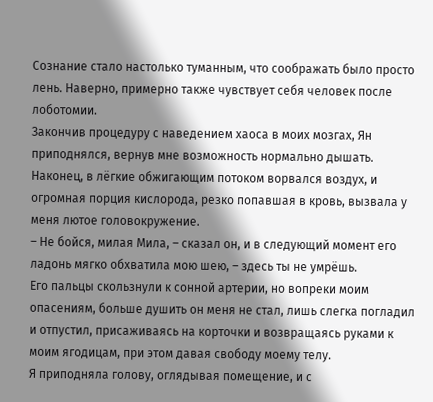Сознание стало настолько туманным, что соображать было просто лень. Наверно, примерно также чувствует себя человек после лоботомии.
Закончив процедуру с наведением хаоса в моих мозгах, Ян приподнялся, вернув мне возможность нормально дышать.
Наконец, в лёгкие обжигающим потоком ворвался воздух, и огромная порция кислорода, резко попавшая в кровь, вызвала у меня лютое головокружение.
– Не бойся, милая Мила, – сказал он, и в следующий момент его ладонь мягко обхватила мою шею, – здесь ты не умрёшь.
Его пальцы скользнули к сонной артерии, но вопреки моим опасениям, больше душить он меня не стал, лишь слегка погладил и отпустил, присаживаясь на корточки и возвращаясь руками к моим ягодицам, при этом давая свободу моему телу.
Я приподняла голову, оглядывая помещение, и с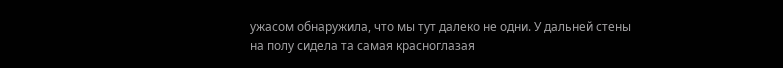ужасом обнаружила, что мы тут далеко не одни. У дальней стены на полу сидела та самая красноглазая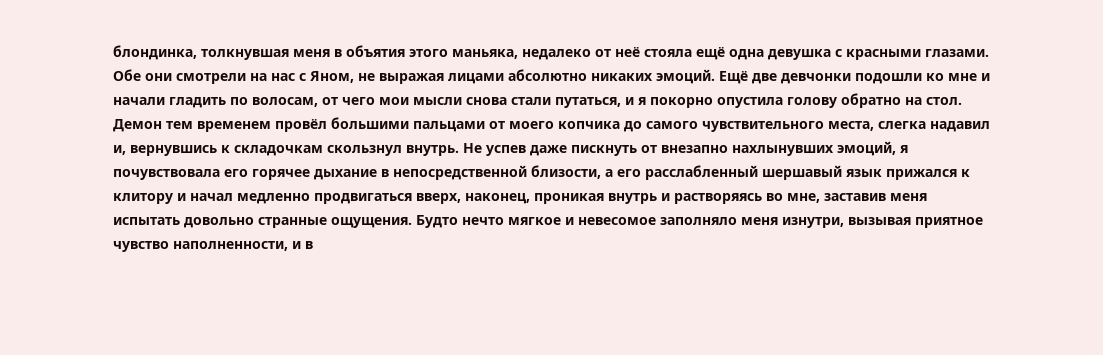блондинка, толкнувшая меня в объятия этого маньяка, недалеко от неё стояла ещё одна девушка с красными глазами. Обе они смотрели на нас с Яном, не выражая лицами абсолютно никаких эмоций. Ещё две девчонки подошли ко мне и начали гладить по волосам, от чего мои мысли снова стали путаться, и я покорно опустила голову обратно на стол.
Демон тем временем провёл большими пальцами от моего копчика до самого чувствительного места, слегка надавил и, вернувшись к складочкам скользнул внутрь. Не успев даже пискнуть от внезапно нахлынувших эмоций, я почувствовала его горячее дыхание в непосредственной близости, а его расслабленный шершавый язык прижался к клитору и начал медленно продвигаться вверх, наконец, проникая внутрь и растворяясь во мне, заставив меня испытать довольно странные ощущения. Будто нечто мягкое и невесомое заполняло меня изнутри, вызывая приятное чувство наполненности, и в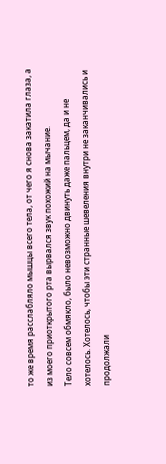то же время расслабляло мышцы всего тела, от чего я снова закатила глаза, а из моего приоткрытого рта вырвался звук похожий на мычание.
Тело совсем обмякло, было невозможно двинуть даже пальцем, да и не хотелось. Хотелось, чтобы эти странные шевеления внутри не заканчивались и продолжали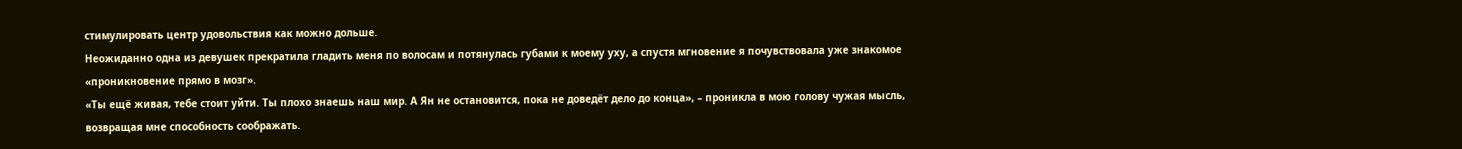стимулировать центр удовольствия как можно дольше.
Неожиданно одна из девушек прекратила гладить меня по волосам и потянулась губами к моему уху, а спустя мгновение я почувствовала уже знакомое «проникновение прямо в мозг».
«Ты ещё живая, тебе стоит уйти. Ты плохо знаешь наш мир. А Ян не остановится, пока не доведёт дело до конца», – проникла в мою голову чужая мысль, возвращая мне способность соображать.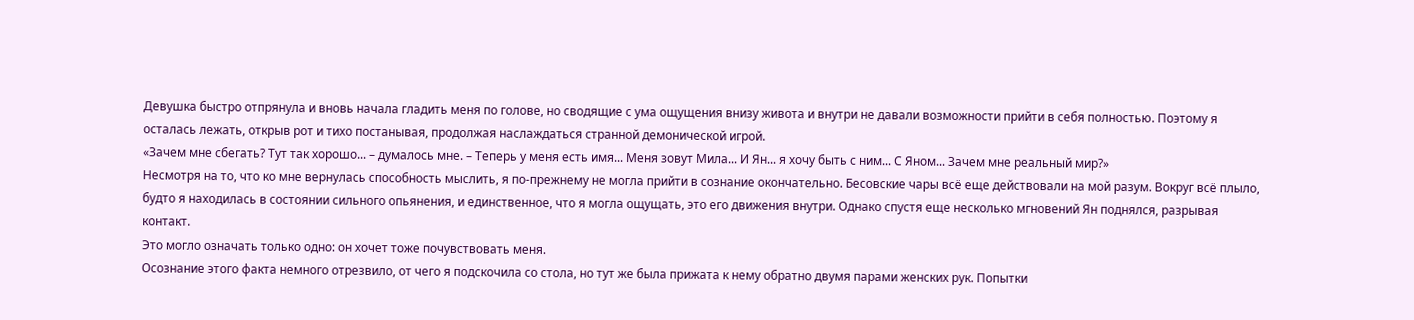Девушка быстро отпрянула и вновь начала гладить меня по голове, но сводящие с ума ощущения внизу живота и внутри не давали возможности прийти в себя полностью. Поэтому я осталась лежать, открыв рот и тихо постанывая, продолжая наслаждаться странной демонической игрой.
«Зачем мне сбегать? Тут так хорошо... – думалось мне. – Теперь у меня есть имя... Меня зовут Мила... И Ян... я хочу быть с ним... С Яном... Зачем мне реальный мир?»
Несмотря на то, что ко мне вернулась способность мыслить, я по-прежнему не могла прийти в сознание окончательно. Бесовские чары всё еще действовали на мой разум. Вокруг всё плыло, будто я находилась в состоянии сильного опьянения, и единственное, что я могла ощущать, это его движения внутри. Однако спустя еще несколько мгновений Ян поднялся, разрывая контакт.
Это могло означать только одно: он хочет тоже почувствовать меня.
Осознание этого факта немного отрезвило, от чего я подскочила со стола, но тут же была прижата к нему обратно двумя парами женских рук. Попытки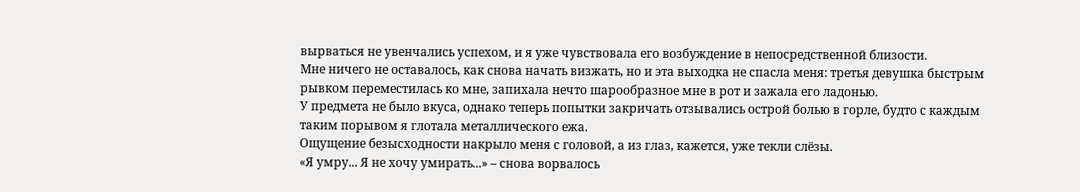вырваться не увенчались успехом, и я уже чувствовала его возбуждение в непосредственной близости.
Мне ничего не оставалось, как снова начать визжать, но и эта выходка не спасла меня: третья девушка быстрым рывком переместилась ко мне, запихала нечто шарообразное мне в рот и зажала его ладонью.
У предмета не было вкуса, однако теперь попытки закричать отзывались острой болью в горле, будто с каждым таким порывом я глотала металлического ежа.
Ощущение безысходности накрыло меня с головой, а из глаз, кажется, уже текли слёзы.
«Я умру... Я не хочу умирать...» – снова ворвалось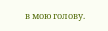в мою голову.